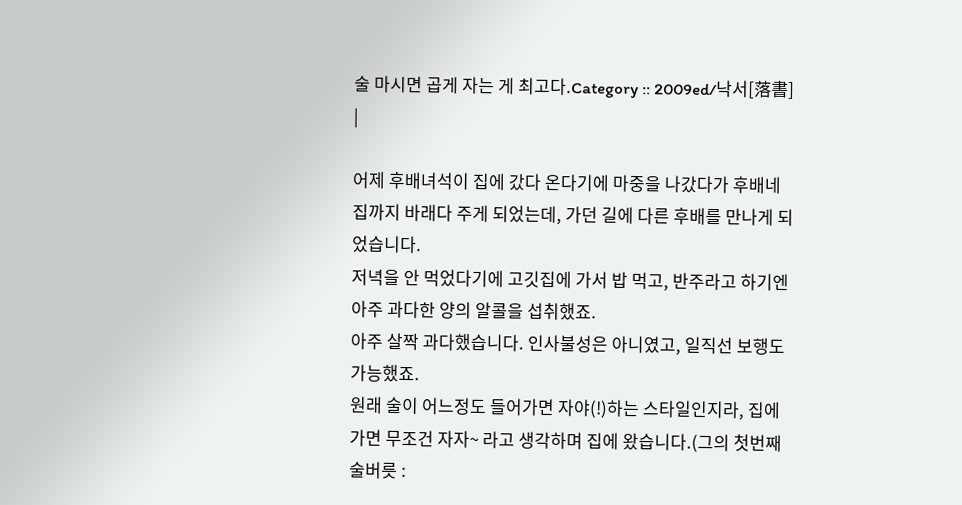술 마시면 곱게 자는 게 최고다.Category :: 2009ed/낙서[落書] |

어제 후배녀석이 집에 갔다 온다기에 마중을 나갔다가 후배네 집까지 바래다 주게 되었는데, 가던 길에 다른 후배를 만나게 되었습니다.
저녁을 안 먹었다기에 고깃집에 가서 밥 먹고, 반주라고 하기엔 아주 과다한 양의 알콜을 섭취했죠.
아주 살짝 과다했습니다. 인사불성은 아니였고, 일직선 보행도 가능했죠.
원래 술이 어느정도 들어가면 자야(!)하는 스타일인지라, 집에 가면 무조건 자자~ 라고 생각하며 집에 왔습니다.(그의 첫번째 술버릇 :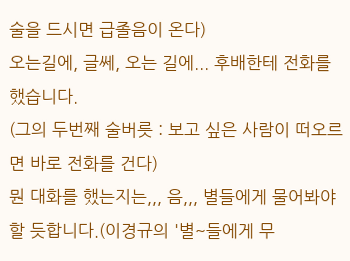술을 드시면 급졸음이 온다)
오는길에, 글쎄, 오는 길에... 후배한테 전화를 했습니다.
(그의 두번째 술버릇 : 보고 싶은 사람이 떠오르면 바로 전화를 건다)
뭔 대화를 했는지는,,, 음,,, 별들에게 물어봐야 할 듯합니다.(이경규의 '별~들에게 무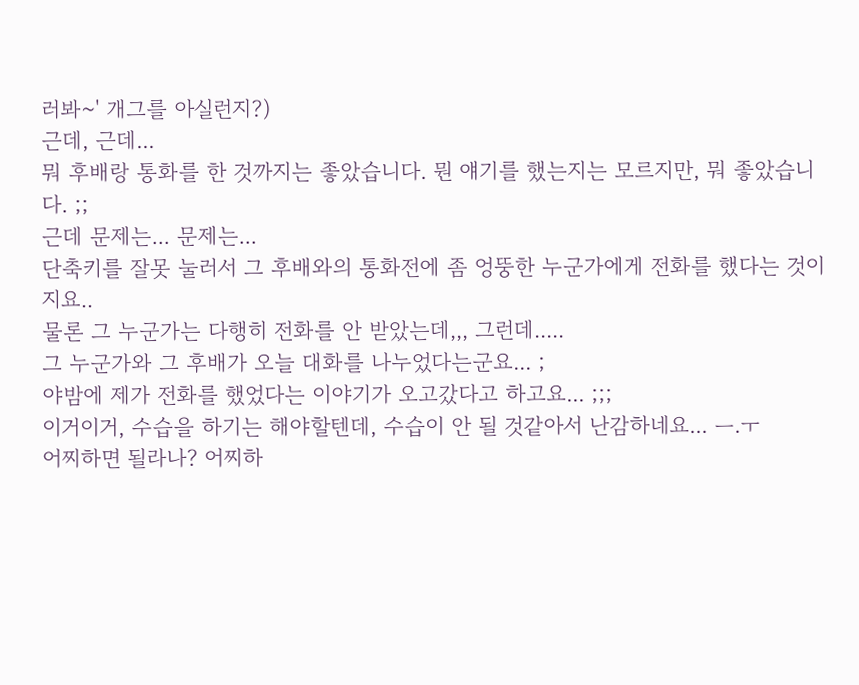러봐~' 개그를 아실런지?)
근데, 근데...
뭐 후배랑 통화를 한 것까지는 좋았습니다. 뭔 얘기를 했는지는 모르지만, 뭐 좋았습니다. ;;
근데 문제는... 문제는...
단축키를 잘못 눌러서 그 후배와의 통화전에 좀 엉뚱한 누군가에게 전화를 했다는 것이지요..
물론 그 누군가는 다행히 전화를 안 받았는데,,, 그런데.....
그 누군가와 그 후배가 오늘 대화를 나누었다는군요... ;
야밤에 제가 전화를 했었다는 이야기가 오고갔다고 하고요... ;;;
이거이거, 수습을 하기는 해야할텐데, 수습이 안 될 것같아서 난감하네요... ㅡ.ㅜ
어찌하면 될라나? 어찌하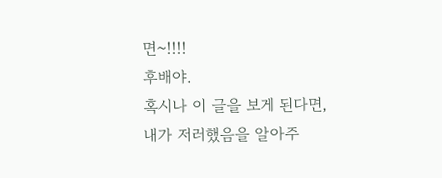면~!!!!
후배야.
혹시나 이 글을 보게 된다면, 내가 저러했음을 알아주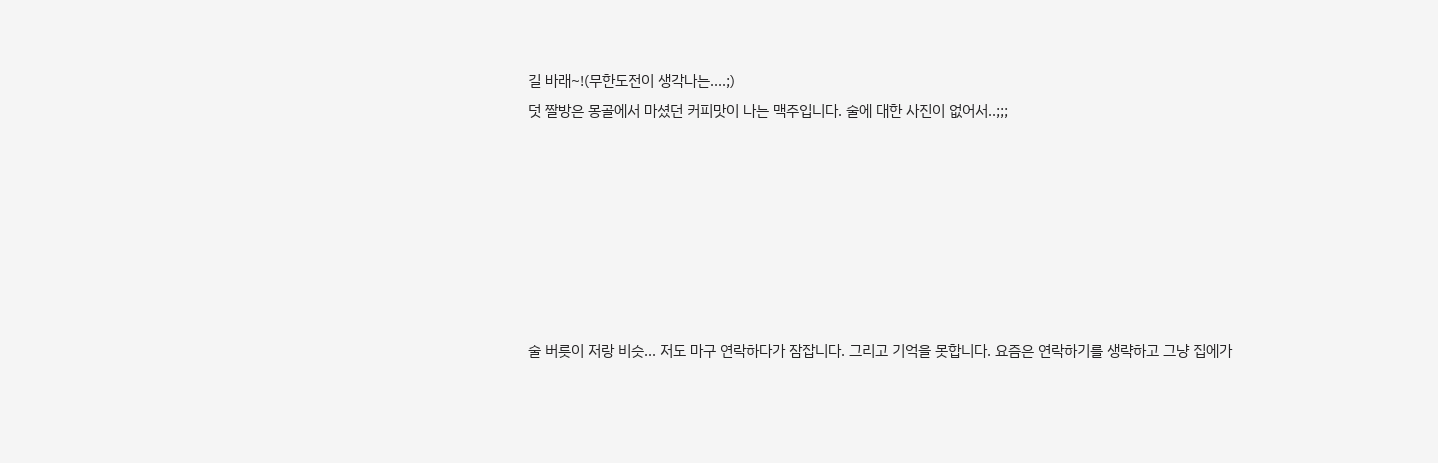길 바래~!(무한도전이 생각나는....;)
덧 짤방은 몽골에서 마셨던 커피맛이 나는 맥주입니다. 술에 대한 사진이 없어서..;;;







술 버릇이 저랑 비슷... 저도 마구 연락하다가 잠잡니다. 그리고 기억을 못합니다. 요즘은 연락하기를 생략하고 그냥 집에가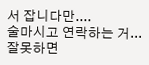서 잡니다만....
술마시고 연락하는 거... 잘못하면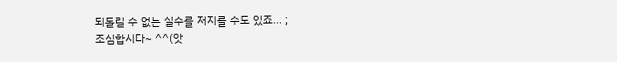되돌릴 수 없는 실수를 저지를 수도 있죠... ;
조심합시다~ ^^(앗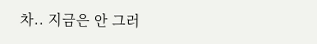차.. 지금은 안 그러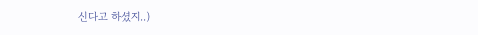신다고 하셨지..)